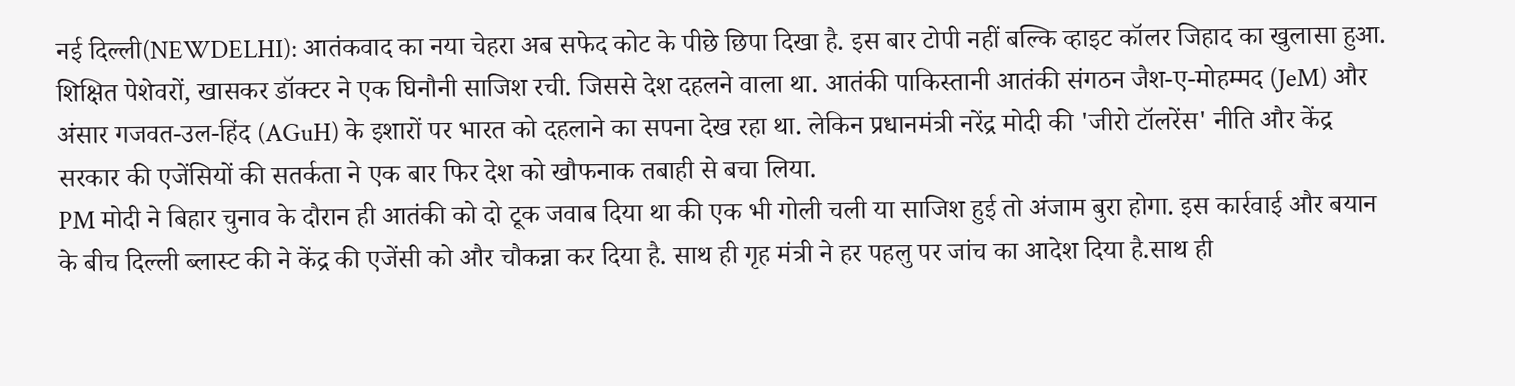नई दिल्ली(NEWDELHI): आतंकवाद का नया चेहरा अब सफेद कोट के पीछे छिपा दिखा है. इस बार टोपी नहीं बल्कि व्हाइट कॉलर जिहाद का खुलासा हुआ. शिक्षित पेशेवरों, खासकर डॉक्टर ने एक घिनौनी साजिश रची. जिससे देश दहलने वाला था. आतंकी पाकिस्तानी आतंकी संगठन जैश-ए-मोहम्मद (JeM) और अंसार गजवत-उल-हिंद (AGuH) के इशारों पर भारत को दहलाने का सपना देख रहा था. लेकिन प्रधानमंत्री नरेंद्र मोदी की 'जीरो टॉलरेंस' नीति और केंद्र सरकार की एजेंसियों की सतर्कता ने एक बार फिर देश को खौफनाक तबाही से बचा लिया.
PM मोदी ने बिहार चुनाव के दौरान ही आतंकी को दो टूक जवाब दिया था की एक भी गोली चली या साजिश हुई तो अंजाम बुरा होगा. इस कार्रवाई और बयान के बीच दिल्ली ब्लास्ट की ने केंद्र की एजेंसी को और चौकन्ना कर दिया है. साथ ही गृह मंत्री ने हर पहलु पर जांच का आदेश दिया है.साथ ही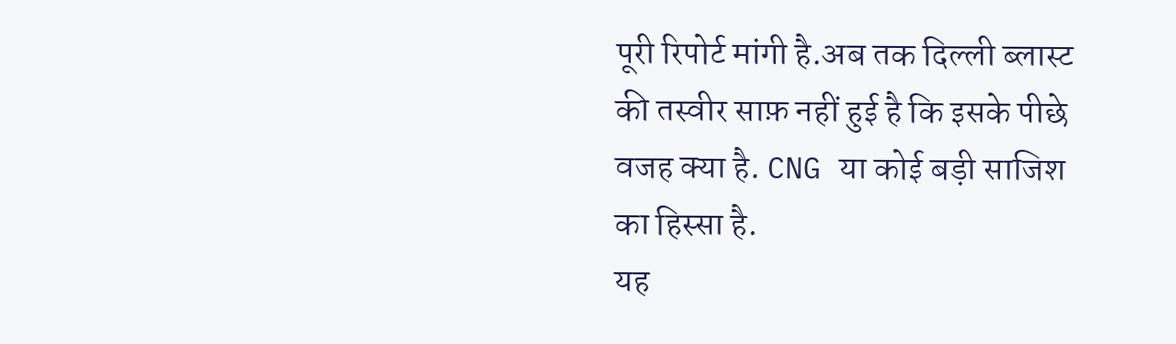पूरी रिपोर्ट मांगी है.अब तक दिल्ली ब्लास्ट की तस्वीर साफ़ नहीं हुई है कि इसके पीछे वजह क्या है. CNG या कोई बड़ी साजिश का हिस्सा है.
यह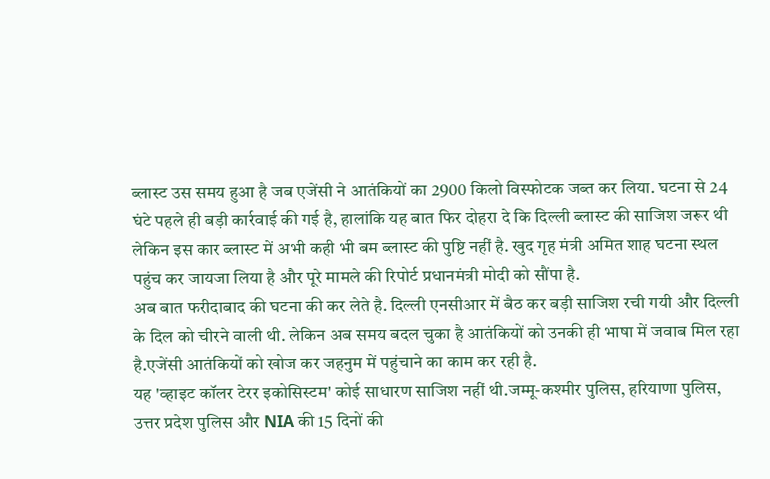ब्लास्ट उस समय हुआ है जब एजेंसी ने आतंकियों का 2900 किलो विस्फोटक जब्त कर लिया. घटना से 24 घंटे पहले ही बड़ी कार्रवाई की गई है, हालांकि यह बात फिर दोहरा दे कि दिल्ली ब्लास्ट की साजिश जरूर थी लेकिन इस कार ब्लास्ट में अभी कही भी बम ब्लास्ट की पुष्टि नहीं है. खुद गृह मंत्री अमित शाह घटना स्थल पहुंच कर जायजा लिया है और पूरे मामले की रिपोर्ट प्रधानमंत्री मोदी को सौंपा है.
अब बात फरीदाबाद की घटना की कर लेते है. दिल्ली एनसीआर में बैठ कर बड़ी साजिश रची गयी और दिल्ली के दिल को चीरने वाली थी. लेकिन अब समय बदल चुका है आतंकियों को उनकी ही भाषा में जवाब मिल रहा है.एजेंसी आतंकियों को खोज कर जहनुम में पहुंचाने का काम कर रही है.
यह 'व्हाइट कॉलर टेरर इकोसिस्टम' कोई साधारण साजिश नहीं थी.जम्मू-कश्मीर पुलिस, हरियाणा पुलिस, उत्तर प्रदेश पुलिस और NIA की 15 दिनों की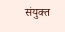संयुक्त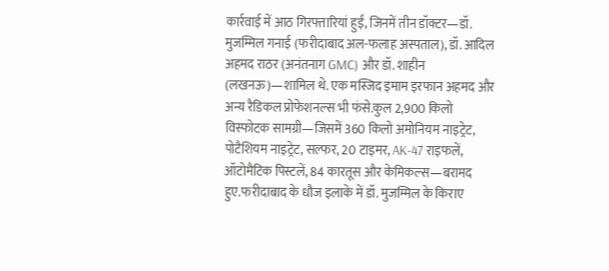कार्रवाई में आठ गिरफ्तारियां हुईं, जिनमें तीन डॉक्टर—डॉ. मुजम्मिल गनाई (फरीदाबाद अल-फलाह अस्पताल), डॉ. आदिल अहमद राठर (अनंतनाग GMC) और डॉ. शाहीन (लखनऊ)—शामिल थे. एक मस्जिद इमाम इरफान अहमद और अन्य रैडिकल प्रोफेशनल्स भी फंसे.कुल 2,900 किलो विस्फोटक सामग्री—जिसमें 360 किलो अमोनियम नाइट्रेट, पोटैशियम नाइट्रेट, सल्फर, 20 टाइमर, AK-47 राइफलें, ऑटोमैटिक पिस्टलें, 84 कारतूस और केमिकल्स—बरामद हुए.फरीदाबाद के धौज इलाके में डॉ. मुजम्मिल के किराए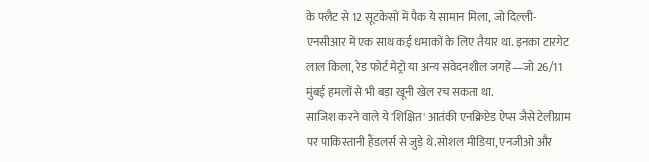के फ्लैट से 12 सूटकेसों में पैक ये सामान मिला, जो दिल्ली-एनसीआर में एक साथ कई धमाकों के लिए तैयार था. इनका टारगेट लाल किला, रेड फोर्ट मेट्रो या अन्य संवेदनशील जगहें—जो 26/11 मुंबई हमलों से भी बड़ा खूनी खेल रच सकता था.
साजिश करने वाले ये 'शिक्षित' आतंकी एनक्रिप्टेड ऐप्स जैसे टेलीग्राम पर पाकिस्तानी हैंडलर्स से जुड़े थे.सोशल मीडिया, एनजीओ और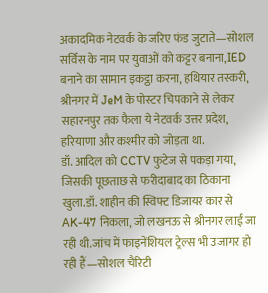अकादमिक नेटवर्क के जरिए फंड जुटाते—सोशल सर्विस के नाम पर युवाओं को कट्टर बनाना,IED बनाने का सामान इकट्ठा करना, हथियार तस्करी, श्रीनगर में JeM के पोस्टर चिपकाने से लेकर सहारनपुर तक फैला ये नेटवर्क उत्तर प्रदेश, हरियाणा और कश्मीर को जोड़ता था.
डॉ. आदिल को CCTV फुटेज से पकड़ा गया, जिसकी पूछताछ से फरीदाबाद का ठिकाना खुला.डॉ. शाहीन की स्विफ्ट डिजायर कार से AK-47 निकला, जो लखनऊ से श्रीनगर लाई जा रही थी.जांच में फाइनेंशियल ट्रेल्स भी उजागर हो रही हैं—सोशल चैरिटी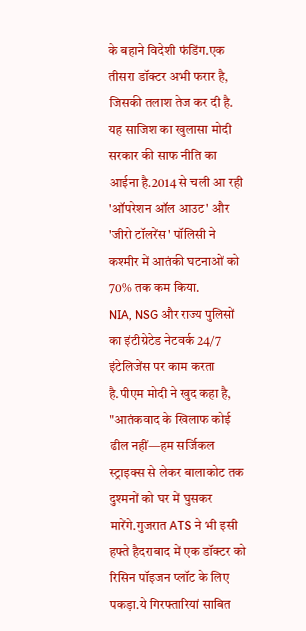के बहाने विदेशी फंडिंग.एक तीसरा डॉक्टर अभी फरार है, जिसकी तलाश तेज कर दी है.
यह साजिश का खुलासा मोदी सरकार की साफ नीति का आईना है.2014 से चली आ रही 'ऑपरेशन ऑल आउट' और 'जीरो टॉलरेंस' पॉलिसी ने कश्मीर में आतंकी घटनाओं को 70% तक कम किया.
NIA, NSG और राज्य पुलिसों का इंटीग्रेटेड नेटवर्क 24/7 इंटेलिजेंस पर काम करता है.पीएम मोदी ने खुद कहा है, "आतंकवाद के खिलाफ कोई ढील नहीं—हम सर्जिकल स्ट्राइक्स से लेकर बालाकोट तक दुश्मनों को घर में घुसकर मारेंगे.गुजरात ATS ने भी इसी हफ्ते हैदराबाद में एक डॉक्टर को रिसिन पॉइजन प्लॉट के लिए पकड़ा.ये गिरफ्तारियां साबित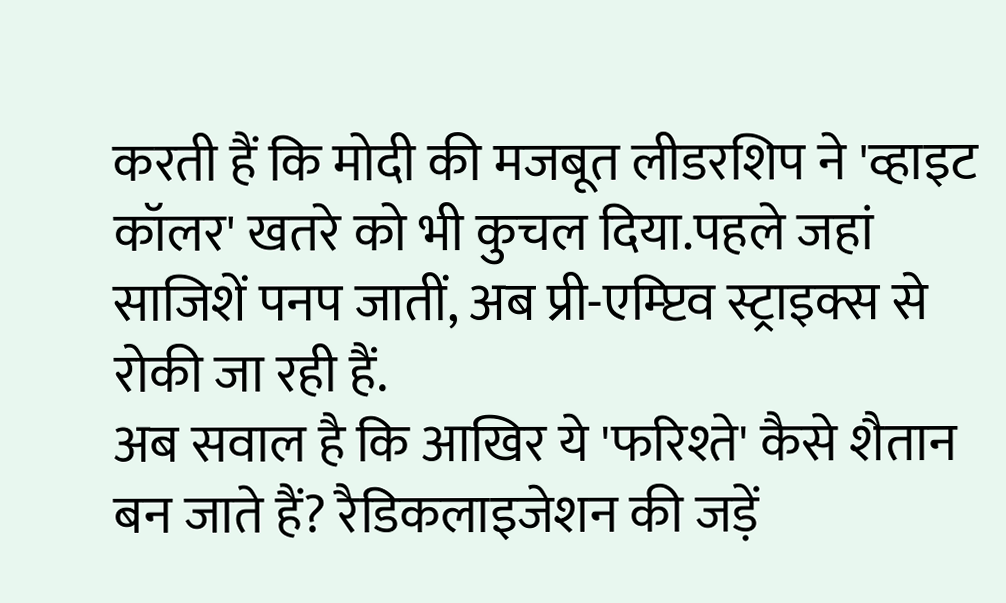करती हैं कि मोदी की मजबूत लीडरशिप ने 'व्हाइट कॉलर' खतरे को भी कुचल दिया.पहले जहां साजिशें पनप जातीं, अब प्री-एम्प्टिव स्ट्राइक्स से रोकी जा रही हैं.
अब सवाल है कि आखिर ये 'फरिश्ते' कैसे शैतान बन जाते हैं? रैडिकलाइजेशन की जड़ें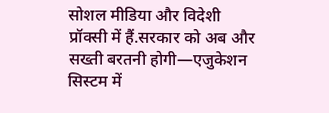सोशल मीडिया और विदेशी प्रॉक्सी में हैं.सरकार को अब और सख्ती बरतनी होगी—एजुकेशन सिस्टम में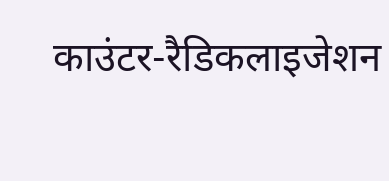काउंटर-रैडिकलाइजेशन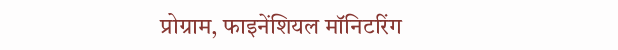प्रोग्राम, फाइनेंशियल मॉनिटरिंग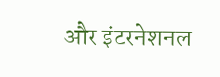और इंटरनेशनल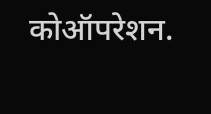कोऑपरेशन.